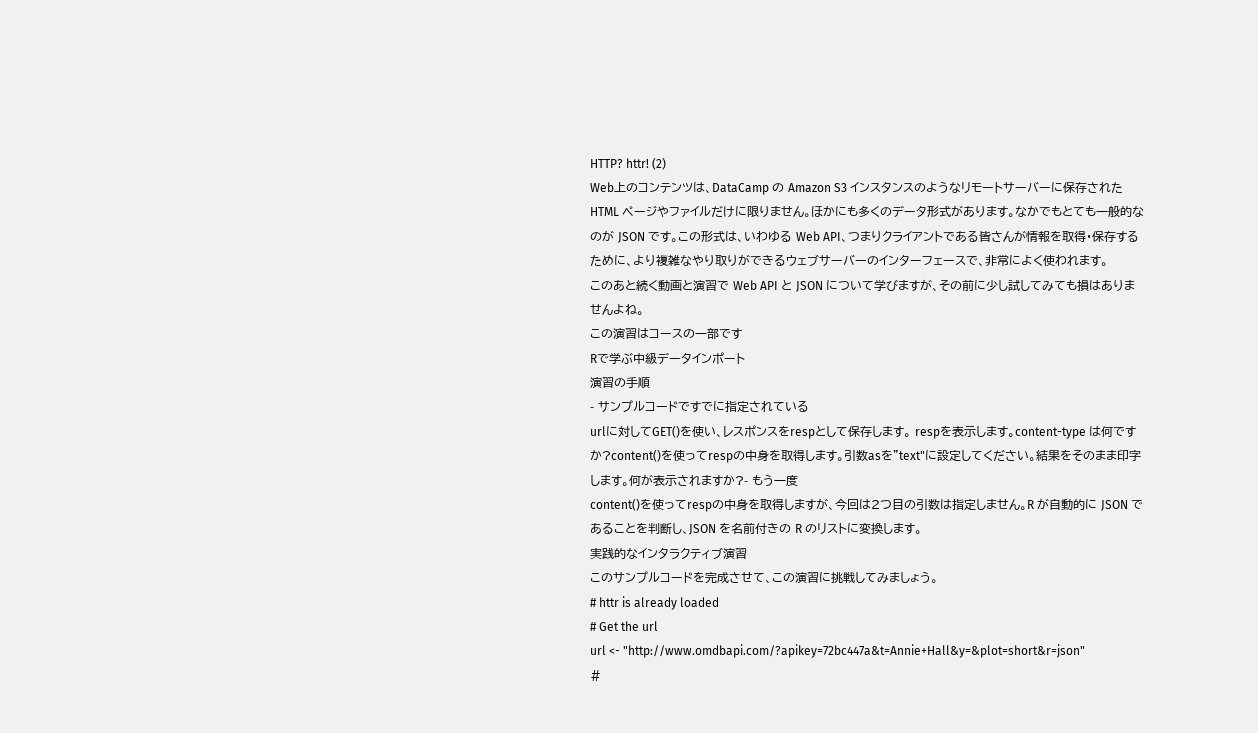HTTP? httr! (2)
Web上のコンテンツは、DataCamp の Amazon S3 インスタンスのようなリモートサーバーに保存された HTML ページやファイルだけに限りません。ほかにも多くのデータ形式があります。なかでもとても一般的なのが JSON です。この形式は、いわゆる Web API、つまりクライアントである皆さんが情報を取得・保存するために、より複雑なやり取りができるウェブサーバーのインターフェースで、非常によく使われます。
このあと続く動画と演習で Web API と JSON について学びますが、その前に少し試してみても損はありませんよね。
この演習はコースの一部です
Rで学ぶ中級データインポート
演習の手順
- サンプルコードですでに指定されている
urlに対してGET()を使い、レスポンスをrespとして保存します。 respを表示します。content-type は何ですか?content()を使ってrespの中身を取得します。引数asを"text"に設定してください。結果をそのまま印字します。何が表示されますか?- もう一度
content()を使ってrespの中身を取得しますが、今回は2つ目の引数は指定しません。R が自動的に JSON であることを判断し、JSON を名前付きの R のリストに変換します。
実践的なインタラクティブ演習
このサンプルコードを完成させて、この演習に挑戦してみましょう。
# httr is already loaded
# Get the url
url <- "http://www.omdbapi.com/?apikey=72bc447a&t=Annie+Hall&y=&plot=short&r=json"
#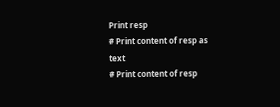Print resp
# Print content of resp as text
# Print content of resp